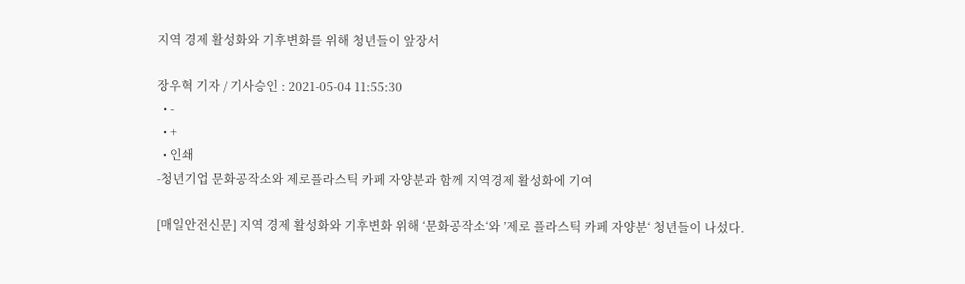지역 경제 활성화와 기후변화를 위해 청년들이 앞장서

장우혁 기자 / 기사승인 : 2021-05-04 11:55:30
  • -
  • +
  • 인쇄
-청년기업 문화공작소와 제로플라스틱 카페 자양분과 함께 지역경제 활성화에 기여

[매일안전신문] 지역 경제 활성화와 기후변화 위해 ‘문화공작소‘와 ’제로 플라스틱 카페 자양분‘ 청년들이 나섰다.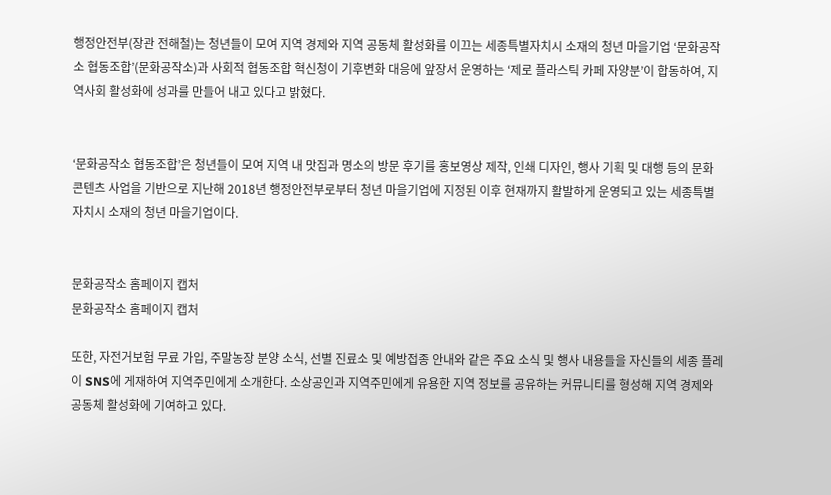행정안전부(장관 전해철)는 청년들이 모여 지역 경제와 지역 공동체 활성화를 이끄는 세종특별자치시 소재의 청년 마을기업 ‘문화공작소 협동조합’(문화공작소)과 사회적 협동조합 혁신청이 기후변화 대응에 앞장서 운영하는 ‘제로 플라스틱 카페 자양분’이 합동하여, 지역사회 활성화에 성과를 만들어 내고 있다고 밝혔다.


‘문화공작소 협동조합’은 청년들이 모여 지역 내 맛집과 명소의 방문 후기를 홍보영상 제작, 인쇄 디자인, 행사 기획 및 대행 등의 문화 콘텐츠 사업을 기반으로 지난해 2018년 행정안전부로부터 청년 마을기업에 지정된 이후 현재까지 활발하게 운영되고 있는 세종특별자치시 소재의 청년 마을기업이다.


문화공작소 홈페이지 캡처
문화공작소 홈페이지 캡처

또한, 자전거보험 무료 가입, 주말농장 분양 소식, 선별 진료소 및 예방접종 안내와 같은 주요 소식 및 행사 내용들을 자신들의 세종 플레이 SNS에 게재하여 지역주민에게 소개한다. 소상공인과 지역주민에게 유용한 지역 정보를 공유하는 커뮤니티를 형성해 지역 경제와 공동체 활성화에 기여하고 있다.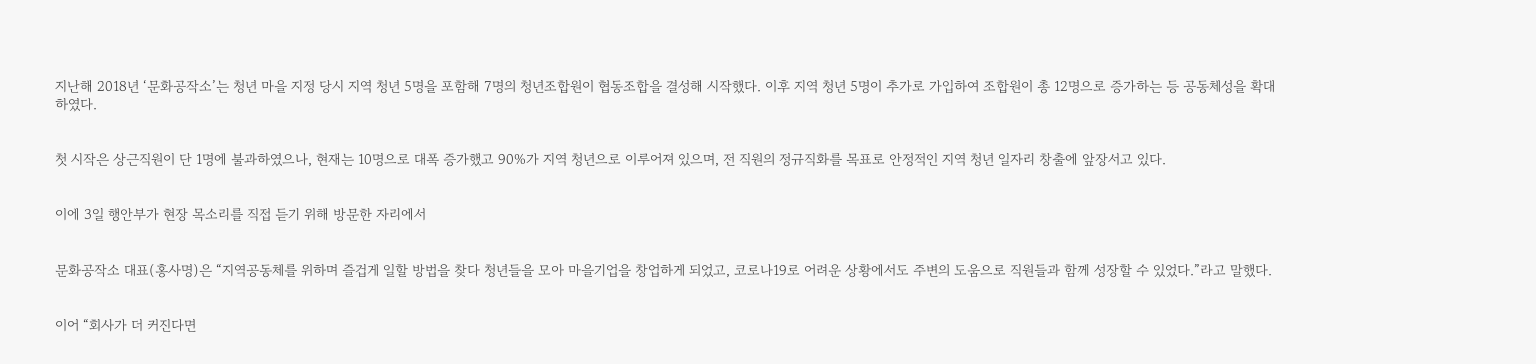지난해 2018년 ‘문화공작소’는 청년 마을 지정 당시 지역 청년 5명을 포함해 7명의 청년조합원이 협동조합을 결성해 시작했다. 이후 지역 청년 5명이 추가로 가입하여 조합원이 총 12명으로 증가하는 등 공동체성을 확대하였다.


첫 시작은 상근직원이 단 1명에 불과하였으나, 현재는 10명으로 대폭 증가했고 90%가 지역 청년으로 이루어져 있으며, 전 직원의 정규직화를 목표로 안정적인 지역 청년 일자리 창출에 앞장서고 있다.


이에 3일 행안부가 현장 목소리를 직접 듣기 위해 방문한 자리에서


문화공작소 대표(홍사명)은 “지역공동체를 위하며 즐겁게 일할 방법을 찾다 청년들을 모아 마을기업을 창업하게 되었고, 코로나19로 어려운 상황에서도 주변의 도움으로 직원들과 함께 성장할 수 있었다.”라고 말했다.


이어 “회사가 더 커진다면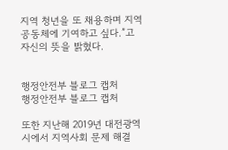지역 청년을 또 채용하며 지역공동체에 기여하고 싶다.”고 자신의 뜻을 밝혔다.


행정안전부 블로그 캡처
행정안전부 블로그 캡처

또한 지난해 2019년 대전광역시에서 지역사회 문제 해결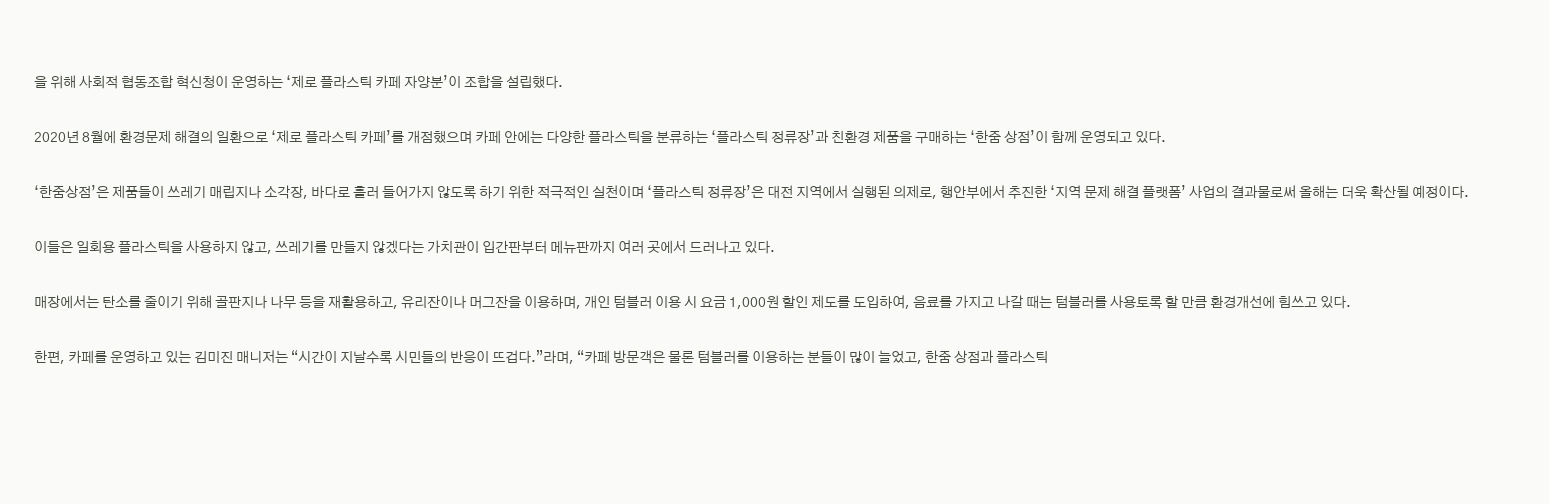을 위해 사회적 협동조합 혁신청이 운영하는 ‘제로 플라스틱 카페 자양분’이 조합을 설립했다.


2020년 8월에 환경문제 해결의 일환으로 ‘제로 플라스틱 카페’를 개점했으며 카페 안에는 다양한 플라스틱을 분류하는 ‘플라스틱 정류장’과 친환경 제품을 구매하는 ‘한줌 상점’이 함께 운영되고 있다.


‘한줌상점’은 제품들이 쓰레기 매립지나 소각장, 바다로 흘러 들어가지 않도록 하기 위한 적극적인 실천이며 ‘플라스틱 정류장’은 대전 지역에서 실행된 의제로, 행안부에서 추진한 ‘지역 문제 해결 플랫폼’ 사업의 결과물로써 올해는 더욱 확산될 예정이다.


이들은 일회용 플라스틱을 사용하지 않고, 쓰레기를 만들지 않겠다는 가치관이 입간판부터 메뉴판까지 여러 곳에서 드러나고 있다.


매장에서는 탄소를 줄이기 위해 골판지나 나무 등을 재활용하고, 유리잔이나 머그잔을 이용하며, 개인 텀블러 이용 시 요금 1,000원 할인 제도를 도입하여, 음료를 가지고 나갈 때는 텀블러를 사용토록 할 만큼 환경개선에 힘쓰고 있다.


한편, 카페를 운영하고 있는 김미진 매니저는 “시간이 지날수록 시민들의 반응이 뜨겁다.”라며, “카페 방문객은 물론 텀블러를 이용하는 분들이 많이 늘었고, 한줌 상점과 플라스틱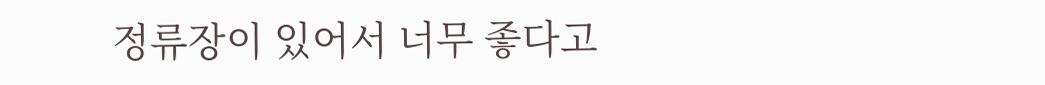정류장이 있어서 너무 좋다고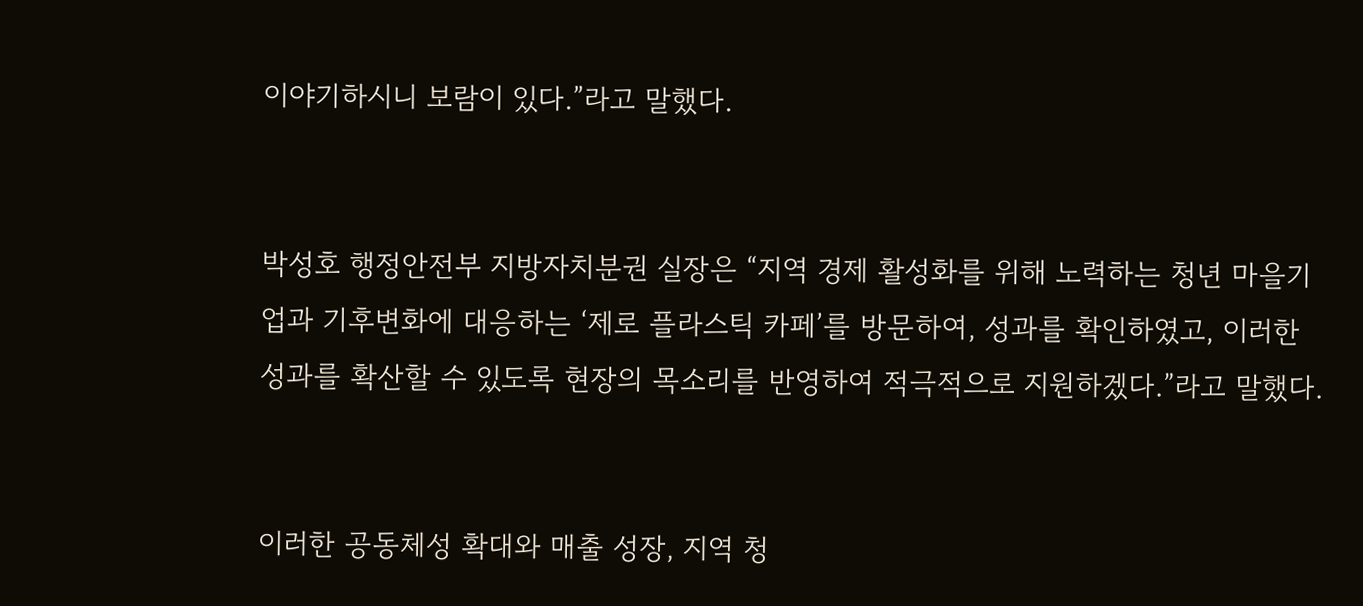이야기하시니 보람이 있다.”라고 말했다.


박성호 행정안전부 지방자치분권 실장은 “지역 경제 활성화를 위해 노력하는 청년 마을기업과 기후변화에 대응하는 ‘제로 플라스틱 카페’를 방문하여, 성과를 확인하였고, 이러한 성과를 확산할 수 있도록 현장의 목소리를 반영하여 적극적으로 지원하겠다.”라고 말했다.


이러한 공동체성 확대와 매출 성장, 지역 청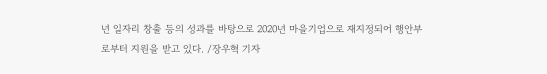년 일자리 창출 등의 성과를 바탕으로 2020년 마을기업으로 재지정되어 행안부로부터 지원을 받고 있다. /장우혁 기자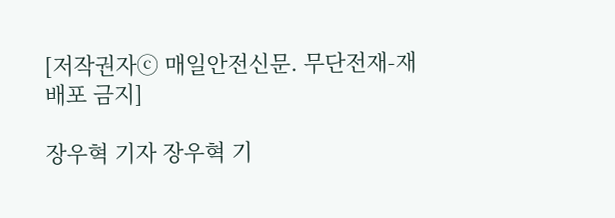[저작권자ⓒ 매일안전신문. 무단전재-재배포 금지]

장우혁 기자 장우혁 기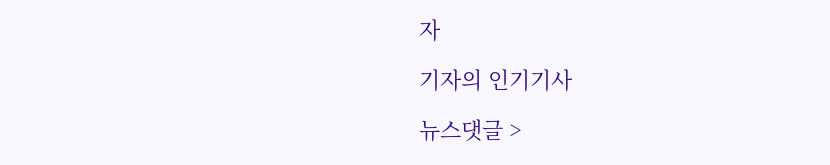자

기자의 인기기사

뉴스댓글 >